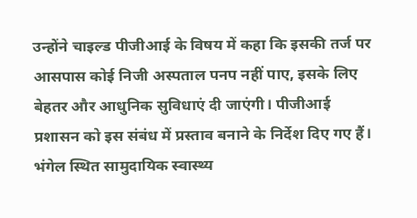उन्होंने चाइल्ड पीजीआई के विषय में कहा कि इसकी तर्ज पर आसपास कोई निजी अस्पताल पनप नहीं पाए, इसके लिए बेहतर और आधुनिक सुविधाएं दी जाएंगी। पीजीआई प्रशासन को इस संबंध में प्रस्ताव बनाने के निर्देश दिए गए हैं। भंगेल स्थित सामुदायिक स्वास्थ्य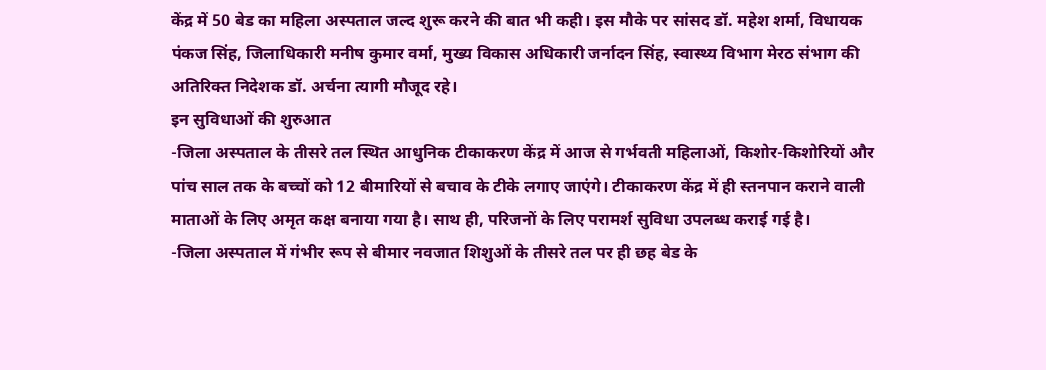केंद्र में 50 बेड का महिला अस्पताल जल्द शुरू करने की बात भी कही। इस मौके पर सांसद डॉ. महेश शर्मा, विधायक पंकज सिंह, जिलाधिकारी मनीष कुमार वर्मा, मुख्य विकास अधिकारी जर्नादन सिंह, स्वास्थ्य विभाग मेरठ संभाग की अतिरिक्त निदेशक डॉ. अर्चना त्यागी मौजूद रहे।
इन सुविधाओं की शुरुआत
-जिला अस्पताल के तीसरे तल स्थित आधुनिक टीकाकरण केंद्र में आज से गर्भवती महिलाओं, किशोर-किशोरियों और पांच साल तक के बच्चों को 12 बीमारियों से बचाव के टीके लगाए जाएंगे। टीकाकरण केंद्र में ही स्तनपान कराने वाली माताओं के लिए अमृत कक्ष बनाया गया है। साथ ही, परिजनों के लिए परामर्श सुविधा उपलब्ध कराई गई है।
-जिला अस्पताल में गंभीर रूप से बीमार नवजात शिशुओं के तीसरे तल पर ही छह बेड के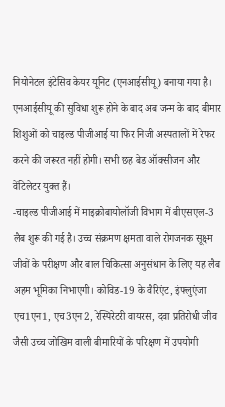नियोनेटल इंटेसिव केयर यूनिट (एनआईसीयू) बनाया गया है। एनआईसीयू की सुविधा शुरू होने के बाद अब जन्म के बाद बीमार शिशुओं को चाइल्ड पीजीआई या फिर निजी अस्पतालों में रेफर करने की जरूरत नहीं होगी। सभी छह बेड ऑक्सीजन और वेंटिलेटर युक्त हैं।
-चाइल्ड पीजीआई में माइक्रोबायोलॉजी विभाग में बीएसएल-3 लैब शुरू की गई है। उच्च संक्रमण क्षमता वाले रोगजनक सूक्ष्म जीवों के परीक्षण और बाल चिकित्सा अनुसंधान के लिए यह लैब अहम भूमिका निभाएगी। कोविड-19 के वैरिएंट, इंफ्लुएंजा एच1एन1, एच3एन2, रेस्पिरेटरी वायरस, दवा प्रतिरोधी जीव जैसी उच्च जोखिम वाली बीमारियों के परिक्षण में उपयोगी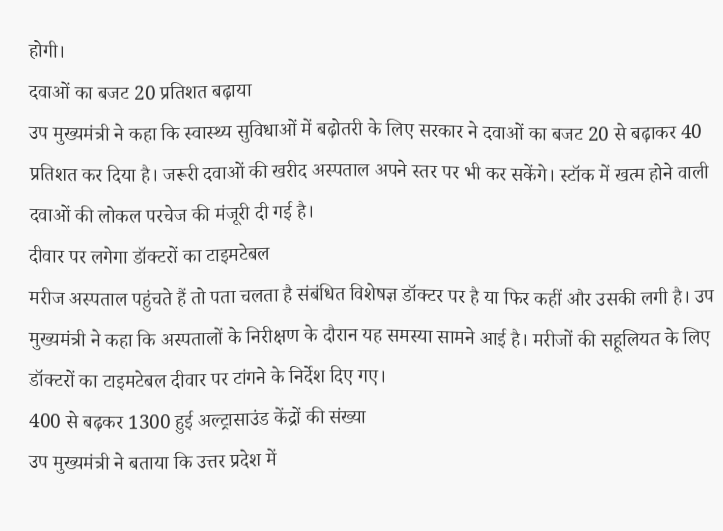होगी।
दवाओं का बजट 20 प्रतिशत बढ़ाया
उप मुख्यमंत्री ने कहा कि स्वास्थ्य सुविधाओं में बढ़ोतरी के लिए सरकार ने दवाओं का बजट 20 से बढ़ाकर 40 प्रतिशत कर दिया है। जरूरी दवाओं की खरीद अस्पताल अपने स्तर पर भी कर सकेंगे। स्टॉक में खत्म होने वाली दवाओं की लोकल परचेज की मंजूरी दी गई है।
दीवार पर लगेगा डॉक्टरों का टाइमटेबल
मरीज अस्पताल पहुंचते हैं तो पता चलता है संबंधित विशेषज्ञ डॉक्टर पर है या फिर कहीं और उसकी लगी है। उप मुख्यमंत्री ने कहा कि अस्पतालों के निरीक्षण के दौरान यह समस्या सामने आई है। मरीजों की सहूलियत के लिए डॉक्टरों का टाइमटेबल दीवार पर टांगने के निर्देश दिए गए।
400 से बढ़कर 1300 हुई अल्ट्रासाउंड केंद्रों की संख्या
उप मुख्यमंत्री ने बताया कि उत्तर प्रदेश में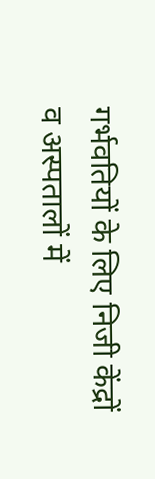गर्भवतियों के लिए निजी केंद्रों व अस्पतालों में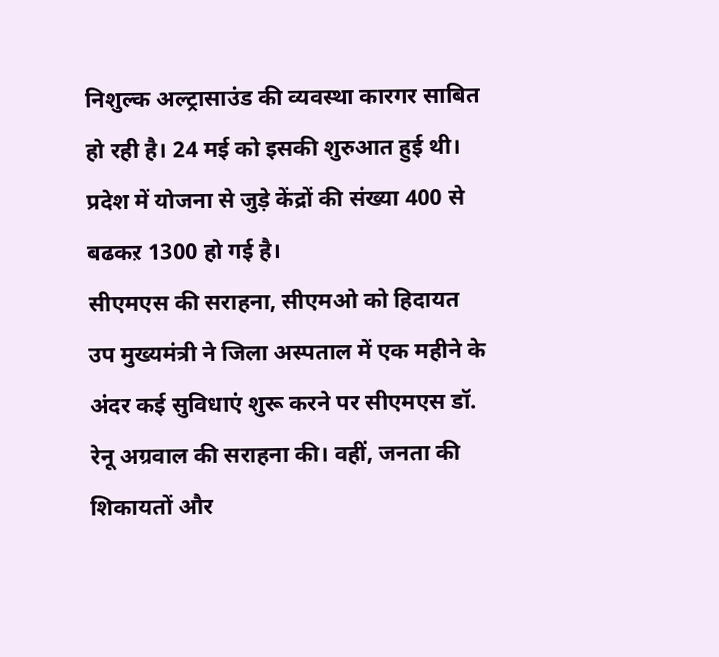निशुल्क अल्ट्रासाउंड की व्यवस्था कारगर साबित हो रही है। 24 मई को इसकी शुरुआत हुई थी। प्रदेश में योजना से जुड़े केंद्रों की संख्या 400 से बढकऱ 1300 हो गई है।
सीएमएस की सराहना, सीएमओ को हिदायत
उप मुख्यमंत्री ने जिला अस्पताल में एक महीने के अंदर कई सुविधाएं शुरू करने पर सीएमएस डॉ. रेनू अग्रवाल की सराहना की। वहीं, जनता की शिकायतों और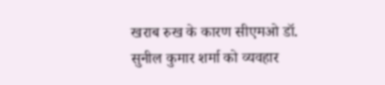खराब रुख के कारण सीएमओ डॉ. सुनील कुमार शर्मा को व्यवहार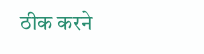ठीक करने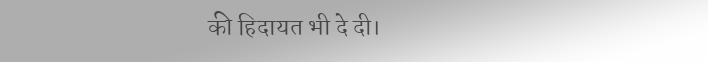की हिदायत भी दे दी।